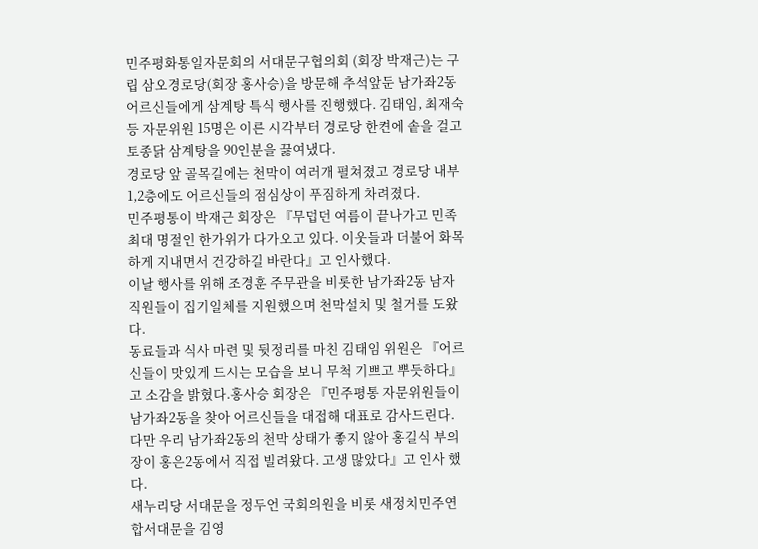민주평화통일자문회의 서대문구협의회 (회장 박재근)는 구립 삼오경로당(회장 홍사승)을 방문해 추석앞둔 남가좌2동 어르신들에게 삼계탕 특식 행사를 진행했다. 김태임, 최재숙 등 자문위원 15명은 이른 시각부터 경로당 한켠에 솥을 걸고 토종닭 삼계탕을 90인분을 끓여냈다.
경로당 앞 골목길에는 천막이 여러개 펼쳐졌고 경로당 내부 1,2층에도 어르신들의 점심상이 푸짐하게 차려졌다.
민주평통이 박재근 회장은 『무덥던 여름이 끝나가고 민족 최대 명절인 한가위가 다가오고 있다. 이웃들과 더불어 화목하게 지내면서 건강하길 바란다』고 인사했다.
이날 행사를 위해 조경훈 주무관을 비롯한 남가좌2동 남자 직원들이 집기일체를 지원했으며 천막설치 및 철거를 도왔다.
동료들과 식사 마련 및 뒷정리를 마친 김태임 위원은 『어르신들이 맛있게 드시는 모습을 보니 무척 기쁘고 뿌듯하다』고 소감을 밝혔다.홍사승 회장은 『민주평통 자문위원들이 남가좌2동을 찾아 어르신들을 대접해 대표로 감사드린다. 다만 우리 남가좌2동의 천막 상태가 좋지 않아 홍길식 부의장이 홍은2동에서 직접 빌려왔다. 고생 많았다』고 인사 했다.
새누리당 서대문을 정두언 국회의원을 비롯 새정치민주연합서대문을 김영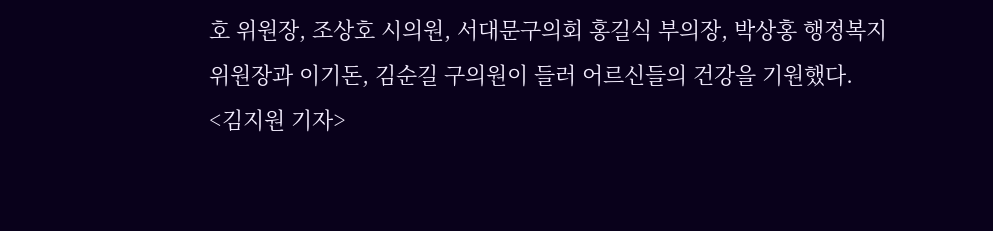호 위원장, 조상호 시의원, 서대문구의회 홍길식 부의장, 박상홍 행정복지위원장과 이기돈, 김순길 구의원이 들러 어르신들의 건강을 기원했다.
<김지원 기자>